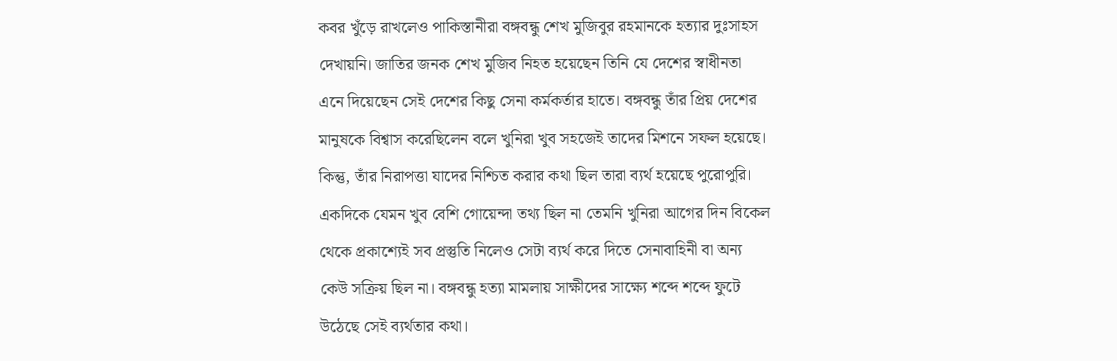কবর খুঁড়ে রাখলেও পাকিস্তানীরা বঙ্গবন্ধু শেখ মুজিবুর রহমানকে হত্যার দুঃসাহস দেখায়নি। জাতির জনক শেখ মুজিব নিহত হয়েছেন তিনি যে দেশের স্বাধীনতা এনে দিয়েছেন সেই দেশের কিছু সেনা কর্মকর্তার হাতে। বঙ্গবন্ধু তাঁর প্রিয় দেশের মানুষকে বিশ্বাস করেছিলেন বলে খুনিরা খুব সহজেই তাদের মিশনে সফল হয়েছে। কিন্তু, তাঁর নিরাপত্তা যাদের নিশ্চিত করার কথা ছিল তারা ব্যর্থ হয়েছে পুরোপুরি। একদিকে যেমন খুব বেশি গোয়েন্দা তথ্য ছিল না তেমনি খুনিরা আগের দিন বিকেল থেকে প্রকাশ্যেই সব প্রস্তুতি নিলেও সেটা ব্যর্থ করে দিতে সেনাবাহিনী বা অন্য কেউ সক্রিয় ছিল না। বঙ্গবন্ধু হত্যা মামলায় সাক্ষীদের সাক্ষ্যে শব্দে শব্দে ফুটে উঠেছে সেই ব্যর্থতার কথা।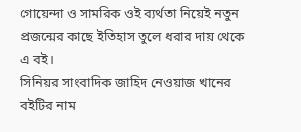গোয়েন্দা ও সামরিক ওই ব্যর্থতা নিয়েই নতুন প্রজন্মের কাছে ইতিহাস তুলে ধরার দায় থেকে এ বই।
সিনিয়র সাংবাদিক জাহিদ নেওয়াজ খানের বইটির নাম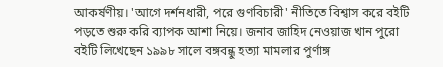আকর্ষণীয়। 'আগে দর্শনধারী, পরে গুণবিচারী' নীতিতে বিশ্বাস করে বইটি পড়তে শুরু করি ব্যাপক আশা নিয়ে। জনাব জাহিদ নেওয়াজ খান পুরো বইটি লিখেছেন ১৯৯৮ সালে বঙ্গবন্ধু হত্যা মামলার পুর্ণাঙ্গ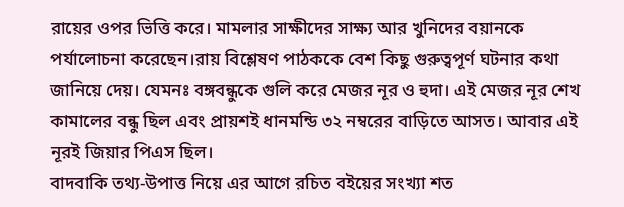রায়ের ওপর ভিত্তি করে। মামলার সাক্ষীদের সাক্ষ্য আর খুনিদের বয়ানকে পর্যালোচনা করেছেন।রায় বিশ্লেষণ পাঠককে বেশ কিছু গুরুত্বপূর্ণ ঘটনার কথা জানিয়ে দেয়। যেমনঃ বঙ্গবন্ধুকে গুলি করে মেজর নূর ও হুদা। এই মেজর নূর শেখ কামালের বন্ধু ছিল এবং প্রায়শই ধানমন্ডি ৩২ নম্বরের বাড়িতে আসত। আবার এই নূরই জিয়ার পিএস ছিল।
বাদবাকি তথ্য-উপাত্ত নিয়ে এর আগে রচিত বইয়ের সংখ্যা শত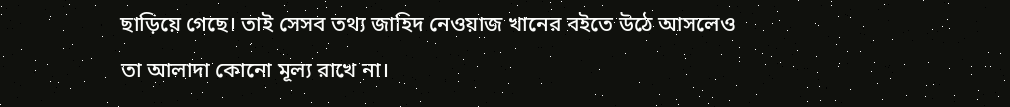ছাড়িয়ে গেছে। তাই সেসব তথ্য জাহিদ নেওয়াজ খানের বইতে উঠে আসলেও তা আলাদা কোনো মূল্য রাখে না।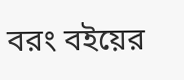বরং বইয়ের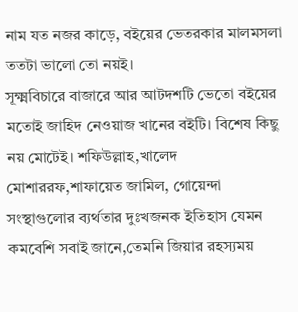নাম যত নজর কাড়ে, বইয়ের ভেতরকার মালমসলা ততটা ভালো তো নয়ই।
সূক্ষ্মবিচারে বাজারে আর আটদশটি ভেতো বইয়ের মতোই জাহিদ নেওয়াজ খানের বইটি। বিশেষ কিছু নয় মোটেই। শফিউল্লাহ,খালেদ মোশাররফ,শাফায়েত জামিল, গোয়েন্দা সংস্থাগুলোর ব্যর্থতার দুঃখজনক ইতিহাস যেমন কমবেশি সবাই জানে,তেমনি জিয়ার রহস্যময়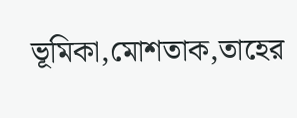ভূমিকা,মোশতাক,তাহের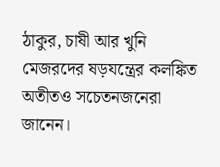ঠাকুর, চাষী আর খুনি মেজরদের ষড়যন্ত্রের কলঙ্কিত অতীতও সচেতনজনেরা জানেন।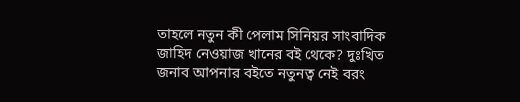তাহলে নতুন কী পেলাম সিনিয়র সাংবাদিক জাহিদ নেওয়াজ খানের বই থেকে? দুঃখিত জনাব আপনার বইতে নতুনত্ব নেই বরং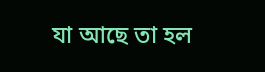যা আছে তা হল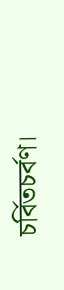চর্বিতচর্বণ।